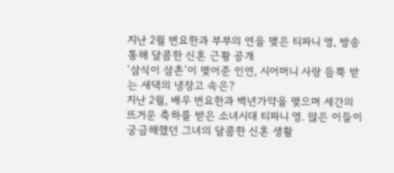지난 2월 변요한과 부부의 연을 맺은 티파니 영, 방송 통해 달콤한 신혼 근황 공개
‘삼식이 삼촌’이 맺어준 인연, 시어머니 사랑 듬뿍 받는 새댁의 냉장고 속은?
지난 2월, 배우 변요한과 백년가약을 맺으며 세간의 뜨거운 축하를 받은 소녀시대 티파니 영. 많은 이들이 궁금해했던 그녀의 달콤한 신혼 생활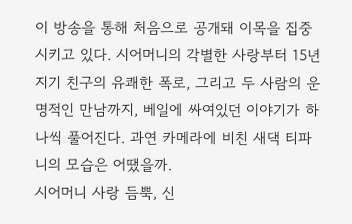이 방송을 통해 처음으로 공개돼 이목을 집중시키고 있다. 시어머니의 각별한 사랑부터 15년 지기 친구의 유쾌한 폭로, 그리고 두 사람의 운명적인 만남까지, 베일에 싸여있던 이야기가 하나씩 풀어진다. 과연 카메라에 비친 새댁 티파니의 모습은 어땠을까.
시어머니 사랑 듬뿍, 신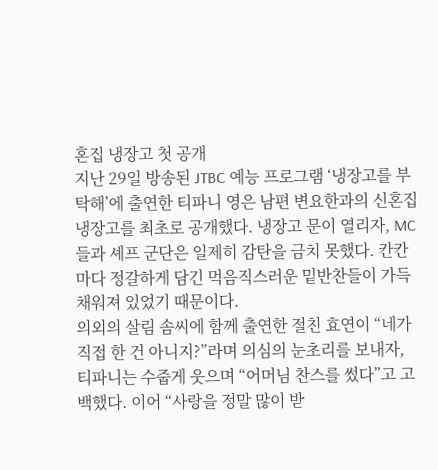혼집 냉장고 첫 공개
지난 29일 방송된 JTBC 예능 프로그램 ‘냉장고를 부탁해’에 출연한 티파니 영은 남편 변요한과의 신혼집 냉장고를 최초로 공개했다. 냉장고 문이 열리자, MC들과 셰프 군단은 일제히 감탄을 금치 못했다. 칸칸마다 정갈하게 담긴 먹음직스러운 밑반찬들이 가득 채워져 있었기 때문이다.
의외의 살림 솜씨에 함께 출연한 절친 효연이 “네가 직접 한 건 아니지?”라며 의심의 눈초리를 보내자, 티파니는 수줍게 웃으며 “어머님 찬스를 썼다”고 고백했다. 이어 “사랑을 정말 많이 받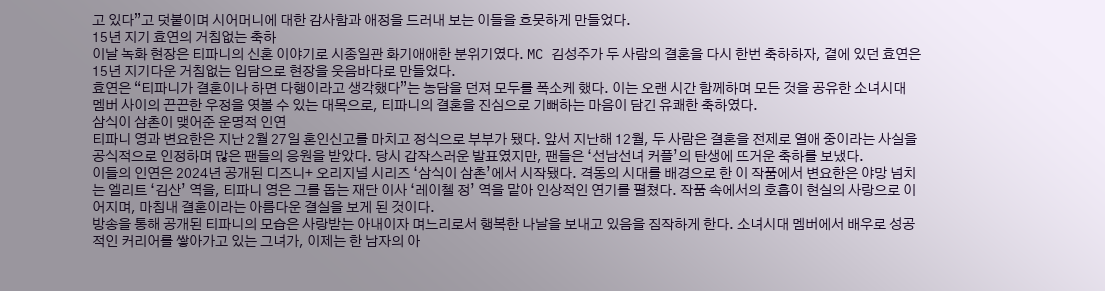고 있다”고 덧붙이며 시어머니에 대한 감사함과 애정을 드러내 보는 이들을 흐뭇하게 만들었다.
15년 지기 효연의 거침없는 축하
이날 녹화 현장은 티파니의 신혼 이야기로 시종일관 화기애애한 분위기였다. MC 김성주가 두 사람의 결혼을 다시 한번 축하하자, 곁에 있던 효연은 15년 지기다운 거침없는 입담으로 현장을 웃음바다로 만들었다.
효연은 “티파니가 결혼이나 하면 다행이라고 생각했다”는 농담을 던져 모두를 폭소케 했다. 이는 오랜 시간 함께하며 모든 것을 공유한 소녀시대 멤버 사이의 끈끈한 우정을 엿볼 수 있는 대목으로, 티파니의 결혼을 진심으로 기뻐하는 마음이 담긴 유쾌한 축하였다.
삼식이 삼촌이 맺어준 운명적 인연
티파니 영과 변요한은 지난 2월 27일 혼인신고를 마치고 정식으로 부부가 됐다. 앞서 지난해 12월, 두 사람은 결혼을 전제로 열애 중이라는 사실을 공식적으로 인정하며 많은 팬들의 응원을 받았다. 당시 갑작스러운 발표였지만, 팬들은 ‘선남선녀 커플’의 탄생에 뜨거운 축하를 보냈다.
이들의 인연은 2024년 공개된 디즈니+ 오리지널 시리즈 ‘삼식이 삼촌’에서 시작됐다. 격동의 시대를 배경으로 한 이 작품에서 변요한은 야망 넘치는 엘리트 ‘김산’ 역을, 티파니 영은 그를 돕는 재단 이사 ‘레이첼 정’ 역을 맡아 인상적인 연기를 펼쳤다. 작품 속에서의 호흡이 현실의 사랑으로 이어지며, 마침내 결혼이라는 아름다운 결실을 보게 된 것이다.
방송을 통해 공개된 티파니의 모습은 사랑받는 아내이자 며느리로서 행복한 나날을 보내고 있음을 짐작하게 한다. 소녀시대 멤버에서 배우로 성공적인 커리어를 쌓아가고 있는 그녀가, 이제는 한 남자의 아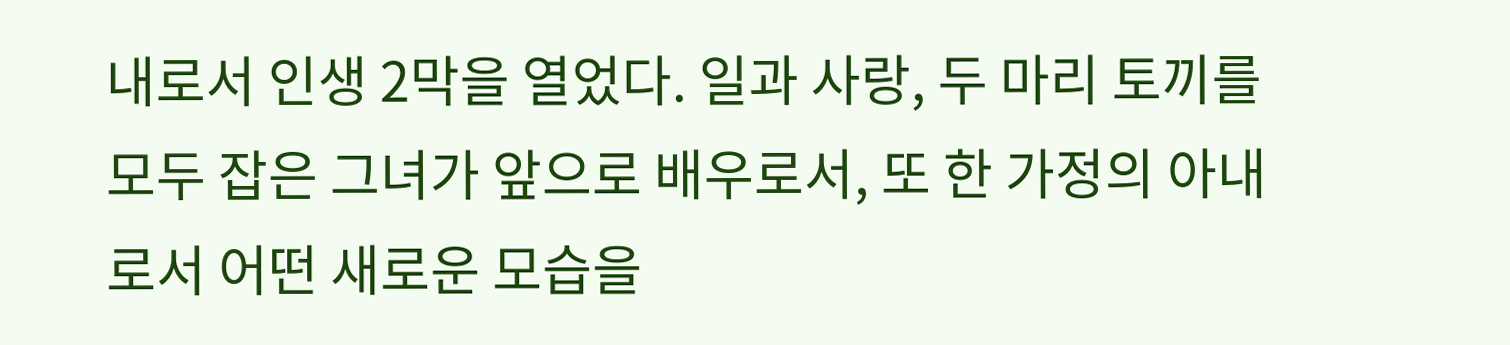내로서 인생 2막을 열었다. 일과 사랑, 두 마리 토끼를 모두 잡은 그녀가 앞으로 배우로서, 또 한 가정의 아내로서 어떤 새로운 모습을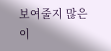보여줄지 많은 이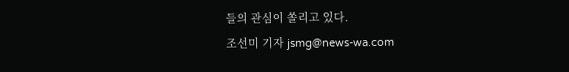들의 관심이 쏠리고 있다.
조선미 기자 jsmg@news-wa.com